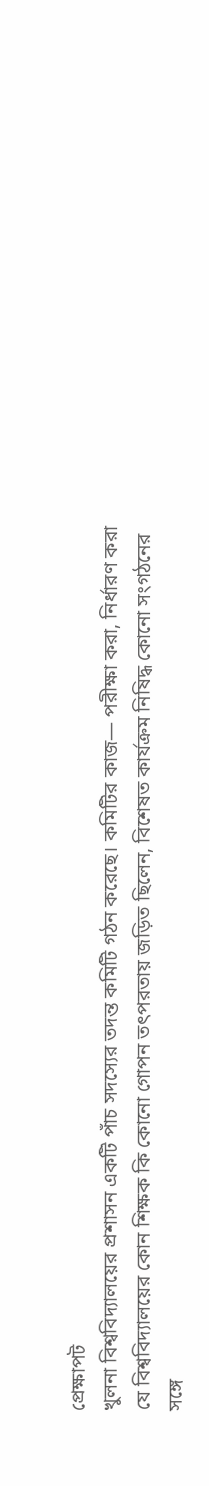প্রেক্ষাপট
খুলনা বিশ্ববিদ্যালয়ের প্রশাসন একটি পাঁচ সদস্যের তদন্ত কমিটি গঠন করেছে। কমিটির কাজ— পরীক্ষা করা, নির্ধারণ করা যে বিশ্ববিদ্যালয়ের কোন শিক্ষক কি কোনো গোপন তৎপরতায় জড়িত ছিলেন, বিশেষত কার্যক্রম নিষিদ্ধ কোনো সংগঠনের সঙ্গে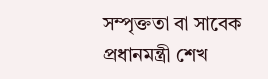সম্পৃক্ততা বা সাবেক প্রধানমন্ত্রী শেখ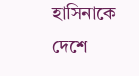হাসিনাকে দেশে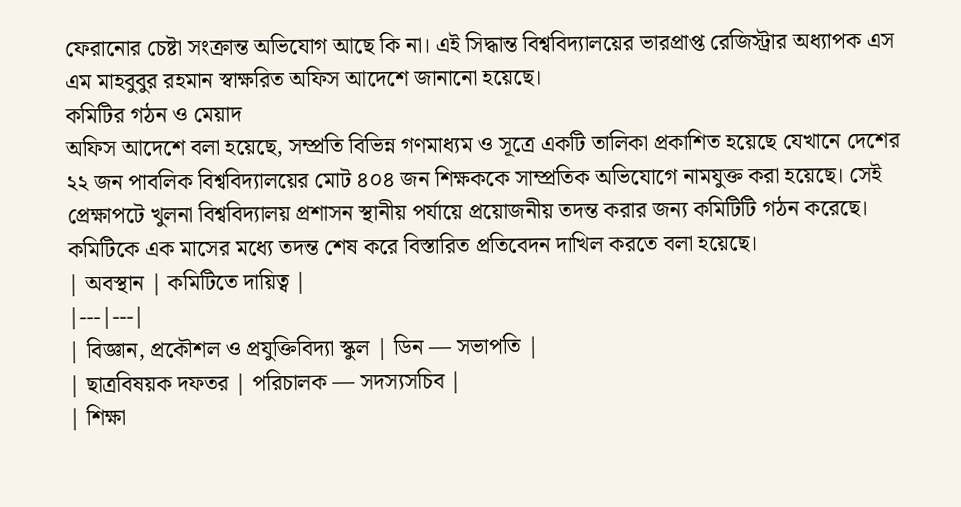ফেরানোর চেষ্টা সংক্রান্ত অভিযোগ আছে কি না। এই সিদ্ধান্ত বিশ্ববিদ্যালয়ের ভারপ্রাপ্ত রেজিস্ট্রার অধ্যাপক এস এম মাহবুবুর রহমান স্বাক্ষরিত অফিস আদেশে জানানো হয়েছে।
কমিটির গঠন ও মেয়াদ
অফিস আদেশে বলা হয়েছে, সম্প্রতি বিভিন্ন গণমাধ্যম ও সূত্রে একটি তালিকা প্রকাশিত হয়েছে যেখানে দেশের ২২ জন পাবলিক বিশ্ববিদ্যালয়ের মোট ৪০৪ জন শিক্ষককে সাম্প্রতিক অভিযোগে নামযুক্ত করা হয়েছে। সেই প্রেক্ষাপটে খুলনা বিশ্ববিদ্যালয় প্রশাসন স্থানীয় পর্যায়ে প্রয়োজনীয় তদন্ত করার জন্য কমিটিটি গঠন করেছে। কমিটিকে এক মাসের মধ্যে তদন্ত শেষ করে বিস্তারিত প্রতিবেদন দাখিল করতে বলা হয়েছে।
| অবস্থান | কমিটিতে দায়িত্ব |
|---|---|
| বিজ্ঞান, প্রকৌশল ও প্রযুক্তিবিদ্যা স্কুল | ডিন — সভাপতি |
| ছাত্রবিষয়ক দফতর | পরিচালক — সদস্যসচিব |
| শিক্ষা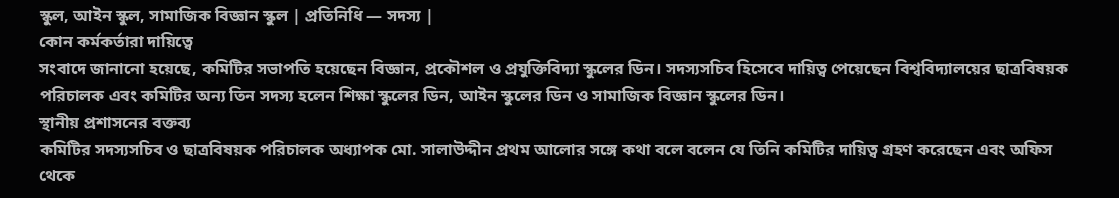স্কুল, আইন স্কুল, সামাজিক বিজ্ঞান স্কুল | প্রতিনিধি — সদস্য |
কোন কর্মকর্তারা দায়িত্বে
সংবাদে জানানো হয়েছে, কমিটির সভাপতি হয়েছেন বিজ্ঞান, প্রকৌশল ও প্রযুক্তিবিদ্যা স্কুলের ডিন। সদস্যসচিব হিসেবে দায়িত্ব পেয়েছেন বিশ্ববিদ্যালয়ের ছাত্রবিষয়ক পরিচালক এবং কমিটির অন্য তিন সদস্য হলেন শিক্ষা স্কুলের ডিন, আইন স্কুলের ডিন ও সামাজিক বিজ্ঞান স্কুলের ডিন।
স্থানীয় প্রশাসনের বক্তব্য
কমিটির সদস্যসচিব ও ছাত্রবিষয়ক পরিচালক অধ্যাপক মো. সালাউদ্দীন প্রথম আলোর সঙ্গে কথা বলে বলেন যে তিনি কমিটির দায়িত্ব গ্রহণ করেছেন এবং অফিস থেকে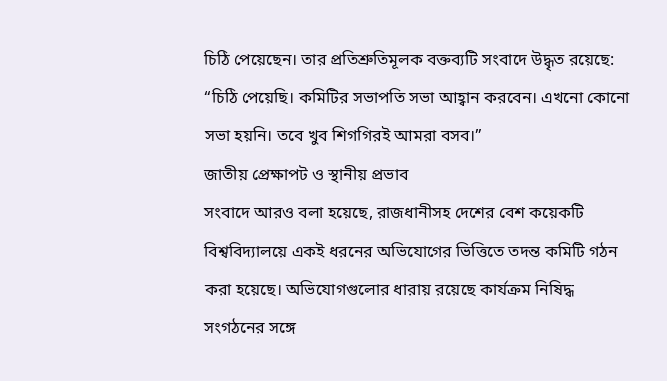চিঠি পেয়েছেন। তার প্রতিশ্রুতিমূলক বক্তব্যটি সংবাদে উদ্ধৃত রয়েছে:
“চিঠি পেয়েছি। কমিটির সভাপতি সভা আহ্বান করবেন। এখনো কোনো সভা হয়নি। তবে খুব শিগগিরই আমরা বসব।”
জাতীয় প্রেক্ষাপট ও স্থানীয় প্রভাব
সংবাদে আরও বলা হয়েছে, রাজধানীসহ দেশের বেশ কয়েকটি বিশ্ববিদ্যালয়ে একই ধরনের অভিযোগের ভিত্তিতে তদন্ত কমিটি গঠন করা হয়েছে। অভিযোগগুলোর ধারায় রয়েছে কার্যক্রম নিষিদ্ধ সংগঠনের সঙ্গে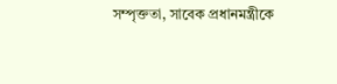সম্পৃক্ততা, সাবেক প্রধানমন্ত্রীকে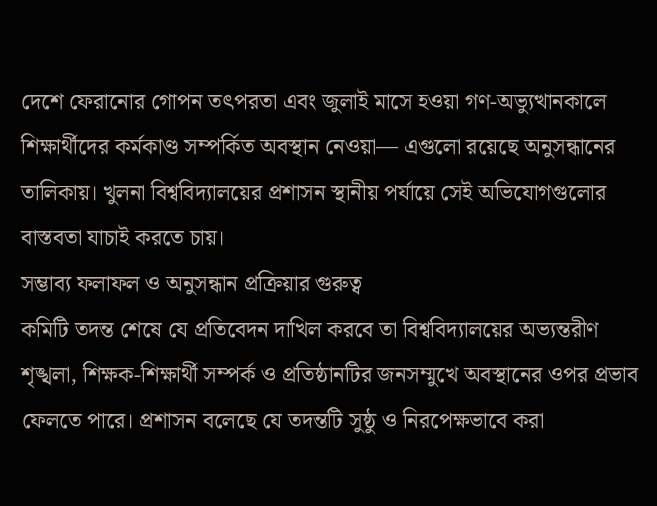দেশে ফেরানোর গোপন তৎপরতা এবং জুলাই মাসে হওয়া গণ-অভ্যুত্থানকালে শিক্ষার্থীদের কর্মকাণ্ড সম্পর্কিত অবস্থান নেওয়া— এগুলো রয়েছে অনুসন্ধানের তালিকায়। খুলনা বিশ্ববিদ্যালয়ের প্রশাসন স্থানীয় পর্যায়ে সেই অভিযোগগুলোর বাস্তবতা যাচাই করতে চায়।
সম্ভাব্য ফলাফল ও অনুসন্ধান প্রক্রিয়ার গুরুত্ব
কমিটি তদন্ত শেষে যে প্রতিবেদন দাখিল করবে তা বিশ্ববিদ্যালয়ের অভ্যন্তরীণ শৃঙ্খলা, শিক্ষক-শিক্ষার্থী সম্পর্ক ও প্রতিষ্ঠানটির জনসম্মুখে অবস্থানের ওপর প্রভাব ফেলতে পারে। প্রশাসন বলেছে যে তদন্তটি সুষ্ঠু ও নিরপেক্ষভাবে করা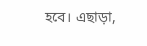হবে। এছাড়া,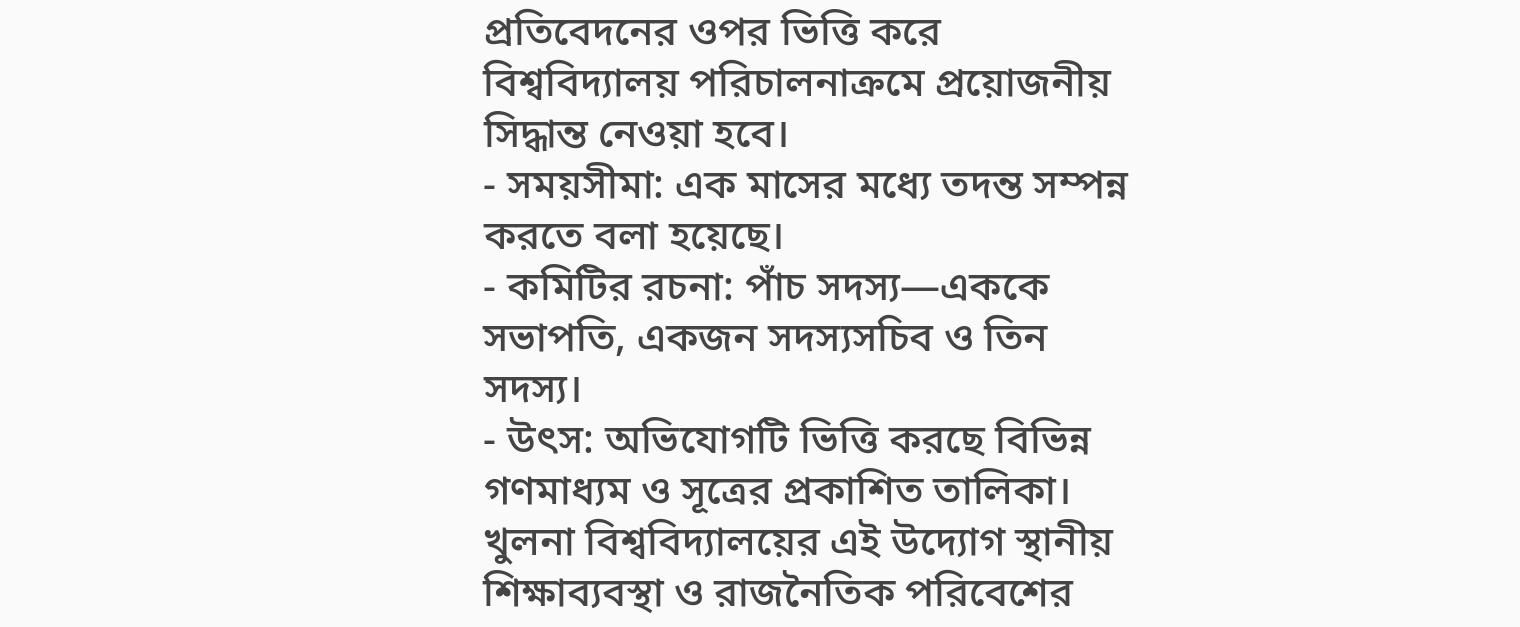প্রতিবেদনের ওপর ভিত্তি করে বিশ্ববিদ্যালয় পরিচালনাক্রমে প্রয়োজনীয় সিদ্ধান্ত নেওয়া হবে।
- সময়সীমা: এক মাসের মধ্যে তদন্ত সম্পন্ন করতে বলা হয়েছে।
- কমিটির রচনা: পাঁচ সদস্য—এককে সভাপতি, একজন সদস্যসচিব ও তিন সদস্য।
- উৎস: অভিযোগটি ভিত্তি করছে বিভিন্ন গণমাধ্যম ও সূত্রের প্রকাশিত তালিকা।
খুলনা বিশ্ববিদ্যালয়ের এই উদ্যোগ স্থানীয় শিক্ষাব্যবস্থা ও রাজনৈতিক পরিবেশের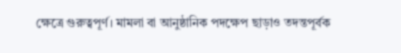ক্ষেত্রে গুরুত্বপূর্ণ। মামলা বা আনুষ্ঠানিক পদক্ষেপ ছাড়াও তদন্তপূর্বক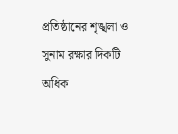প্রতিষ্ঠানের শৃঙ্খলা ও সুনাম রক্ষার দিকটি অধিক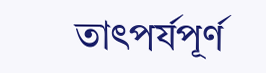তাৎপর্যপূর্ণ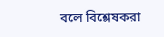বলে বিশ্লেষকরা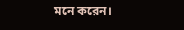মনে করেন।